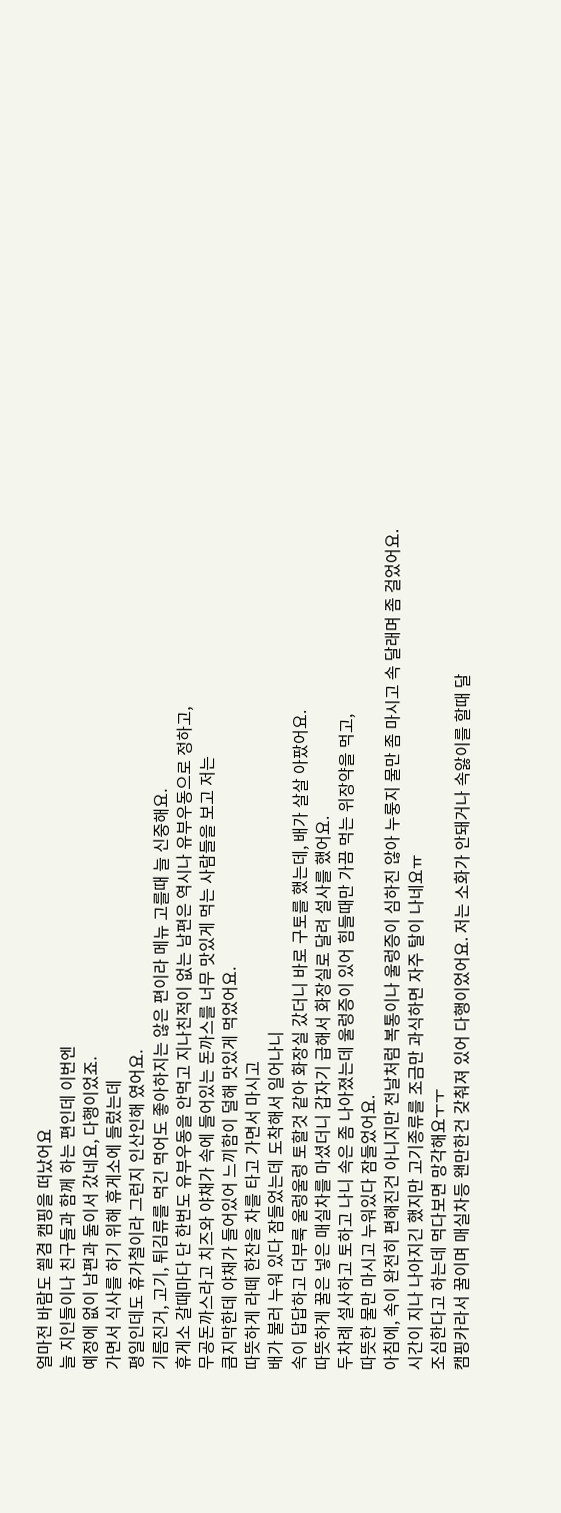얼마전 바람도 쐴겸 캠핑을 떠났어요
늘 지인들이나 친구들과 함께 하는 편인데 이번엔
예정에 없이 남편과 둘이서 갔네요, 다행이었죠.
가면서 식사를 하기 위해 휴게소에 들렀는데
평일인데도 휴가철이라 그런지 인산인해 였어요.
기름진거, 고기, 튀김류를 먹긴 먹어도 좋아하지는 않은 편이라 메뉴 고를때 늘 신중해요.
휴게소 갈때마다 단 한번도 유부우동을 안먹고 지나친적이 없는 남편은 역시나 유부우동으로 정하고,
무공돈까스라고 치즈와 야채가 속에 들어있는 돈까스를 너무 맛있게 먹는 사람들을 보고 저는
큼지막한데 야채가 들어있어 느끼함이 덜해 맛있게 먹었어요.
따뜻하게 라떼 한잔을 차를 타고 가면서 마시고
배가 불러 누워 있다 잠들었는데 도착해서 일어나니
속이 답답하고 더부룩 울렁울렁 토할것 같아 화장실 갔더니 바로 구토를 했는데, 배가 살살 아팠어요.
따뜻하게 꿀은 넣은 매실차를 마셨더니 갑자기 급해서 화장실로 달려 설사를 했어요.
두차례 설사하고 토하고 나니 속은 좀 나아졌는데 울렁증이 있어 힘들때만 가끔 먹는 위장약을 먹고,
따뜻한 물만 마시고 누워있다 잠들었어요.
아침에, 속이 완전히 편해진건 아니지만 전날처럼 복통이나 울렁증이 심하진 않아 누룽지 물만 좀 마시고 속 달래며 좀 걸었어요.
시간이 지나 나아지긴 했지만 고기종류를 조금만 과식하면 자주 탈이 나네요ㅠ
조심한다고 하는데 먹다보면 망각해요ㅜㅜ
캠핑카라서 꿀이며 매실차등 왠만한건 갖춰져 있어 다행이었어요. 저는 소화가 안돼거나 속앓이를 할때 달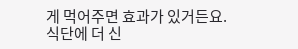게 먹어주면 효과가 있거든요.
식단에 더 신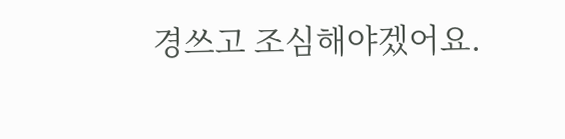경쓰고 조심해야겠어요.